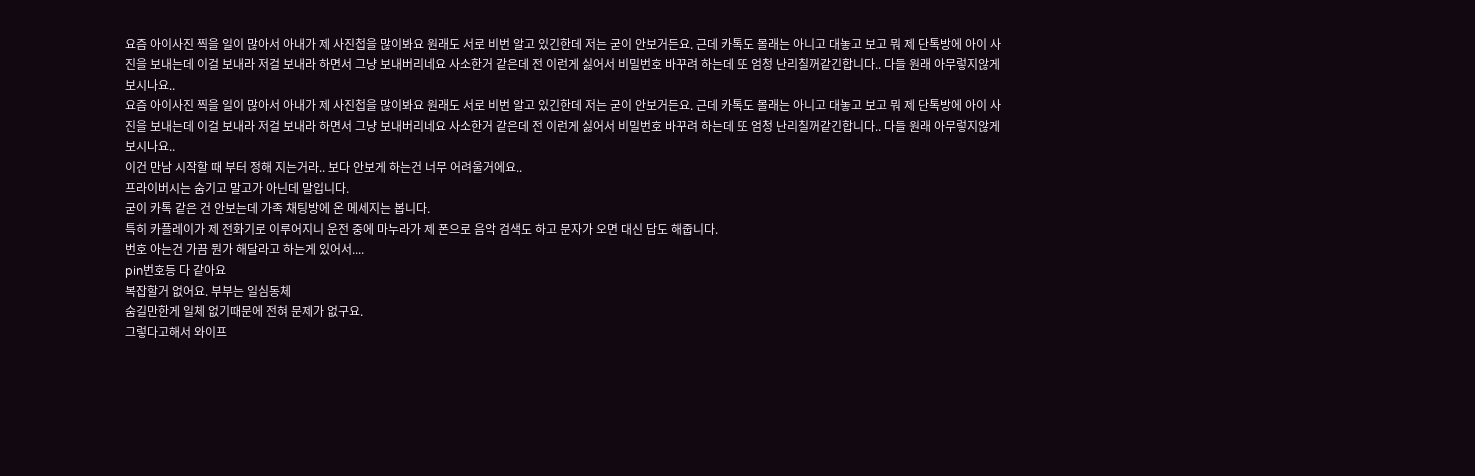요즘 아이사진 찍을 일이 많아서 아내가 제 사진첩을 많이봐요 원래도 서로 비번 알고 있긴한데 저는 굳이 안보거든요. 근데 카톡도 몰래는 아니고 대놓고 보고 뭐 제 단톡방에 아이 사진을 보내는데 이걸 보내라 저걸 보내라 하면서 그냥 보내버리네요 사소한거 같은데 전 이런게 싫어서 비밀번호 바꾸려 하는데 또 엄청 난리칠꺼같긴합니다.. 다들 원래 아무렇지않게 보시나요..
요즘 아이사진 찍을 일이 많아서 아내가 제 사진첩을 많이봐요 원래도 서로 비번 알고 있긴한데 저는 굳이 안보거든요. 근데 카톡도 몰래는 아니고 대놓고 보고 뭐 제 단톡방에 아이 사진을 보내는데 이걸 보내라 저걸 보내라 하면서 그냥 보내버리네요 사소한거 같은데 전 이런게 싫어서 비밀번호 바꾸려 하는데 또 엄청 난리칠꺼같긴합니다.. 다들 원래 아무렇지않게 보시나요..
이건 만남 시작할 때 부터 정해 지는거라.. 보다 안보게 하는건 너무 어려울거에요..
프라이버시는 숨기고 말고가 아닌데 말입니다.
굳이 카톡 같은 건 안보는데 가족 채팅방에 온 메세지는 봅니다.
특히 카플레이가 제 전화기로 이루어지니 운전 중에 마누라가 제 폰으로 음악 검색도 하고 문자가 오면 대신 답도 해줍니다.
번호 아는건 가끔 뭔가 해달라고 하는게 있어서....
pin번호등 다 같아요
복잡할거 없어요. 부부는 일심동체
숨길만한게 일체 없기때문에 전혀 문제가 없구요.
그렇다고해서 와이프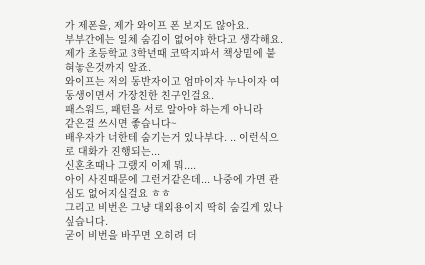가 제폰을, 제가 와이프 폰 보지도 않아요.
부부간에는 일체 숨김이 없어야 한다고 생각해요.
제가 초등학교 3학년때 코딱지파서 책상밑에 붙혀놓은것까지 알죠.
와이프는 저의 동반자이고 엄마이자 누나이자 여동생이면서 가장친한 친구인걸요.
패스워드, 패턴을 서로 알아야 하는게 아니라
같은걸 쓰시면 좋습니다~
배우자가 너한테 숨기는거 있나부다. .. 이런식으로 대화가 진행되는...
신혼초때나 그랬지 이제 뭐....
아이 사진때문에 그런거같은데... 나중에 가면 관심도 없어지실걸요 ㅎㅎ
그리고 비번은 그냥 대외용이지 딱히 숨길게 있나 싶습니다.
굳이 비번을 바꾸면 오히려 더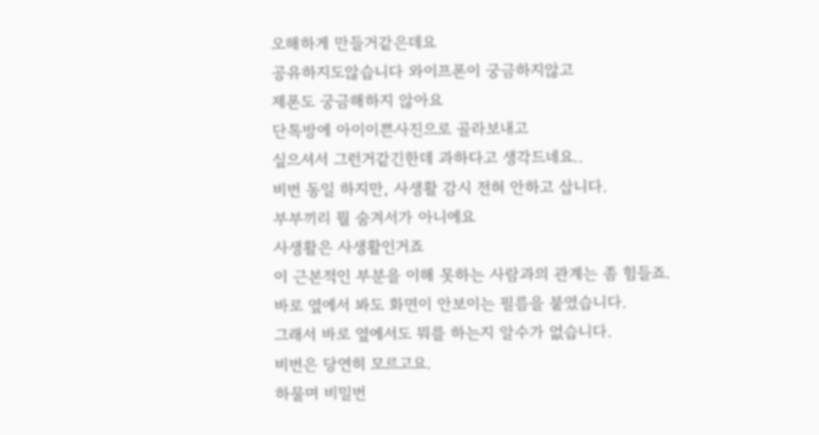오해하게 만들거같은데요
공유하지도않습니다 와이프폰이 궁금하지않고
제폰도 궁금해하지 않아요
단톡방에 아이이쁜사진으로 골라보내고
싶으셔서 그런거같긴한데 과하다고 생각드네요..
비번 동일 하지만, 사생활 감시 전혀 안하고 삽니다.
부부끼리 뭘 숨겨서가 아니에요
사생활은 사생활인거죠
이 근본적인 부분을 이해 못하는 사람과의 관계는 좀 힘들죠.
바로 옆에서 봐도 화면이 안보이는 필름을 붙였습니다.
그래서 바로 옆에서도 뭐를 하는지 알수가 없습니다.
비번은 당연히 모르고요.
하물며 비밀번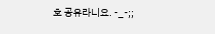호 공유라니요. -_-;;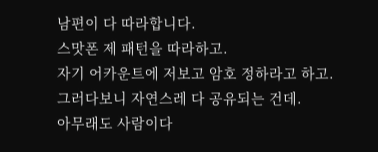남편이 다 따라합니다.
스맛폰 제 패턴을 따라하고.
자기 어카운트에 저보고 암호 정하라고 하고.
그러다보니 자연스레 다 공유되는 건데.
아무래도 사람이다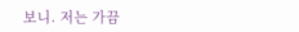보니. 저는 가끔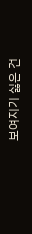보여지기 싫은 건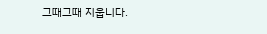그때그때 지웁니다.